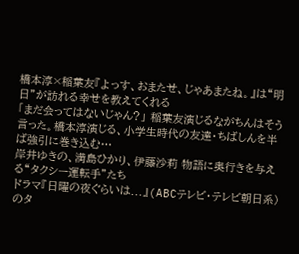橋本淳×稲葉友『よっす、おまたせ、じゃあまたね。』は“明日”が訪れる幸せを教えてくれる
「まだ会ってはないじゃん?」 稲葉友演じるながちんはそう言った。橋本淳演じる、小学生時代の友達・ちばしんを半ば強引に巻き込む…
岸井ゆきの、満島ひかり、伊藤沙莉 物語に奥行きを与える“タクシー運転手”たち
ドラマ『日曜の夜ぐらいは...』(ABCテレビ・テレビ朝日系)のタ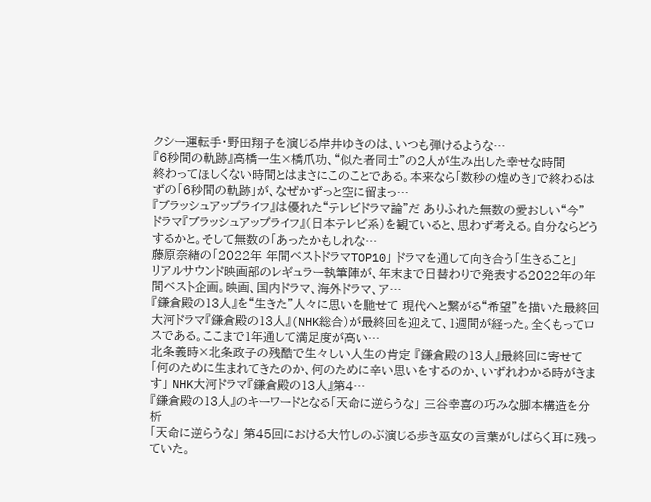クシー運転手・野田翔子を演じる岸井ゆきのは、いつも弾けるような…
『6秒間の軌跡』高橋一生×橋爪功、“似た者同士”の2人が生み出した幸せな時間
終わってほしくない時間とはまさにこのことである。本来なら「数秒の煌めき」で終わるはずの「6秒間の軌跡」が、なぜかずっと空に留まっ…
『ブラッシュアップライフ』は優れた“テレビドラマ論”だ ありふれた無数の愛おしい“今”
ドラマ『ブラッシュアップライフ』(日本テレビ系)を観ていると、思わず考える。自分ならどうするかと。そして無数の「あったかもしれな…
藤原奈緒の「2022年 年間ベストドラマTOP10」 ドラマを通して向き合う「生きること」
リアルサウンド映画部のレギュラー執筆陣が、年末まで日替わりで発表する2022年の年間ベスト企画。映画、国内ドラマ、海外ドラマ、ア…
『鎌倉殿の13人』を“生きた”人々に思いを馳せて 現代へと繋がる“希望”を描いた最終回
大河ドラマ『鎌倉殿の13人』(NHK総合)が最終回を迎えて、1週間が経った。全くもってロスである。ここまで1年通して満足度が高い…
北条義時×北条政子の残酷で生々しい人生の肯定 『鎌倉殿の13人』最終回に寄せて
「何のために生まれてきたのか、何のために辛い思いをするのか、いずれわかる時がきます」 NHK大河ドラマ『鎌倉殿の13人』第4…
『鎌倉殿の13人』のキーワードとなる「天命に逆らうな」 三谷幸喜の巧みな脚本構造を分析
「天命に逆らうな」 第45回における大竹しのぶ演じる歩き巫女の言葉がしばらく耳に残っていた。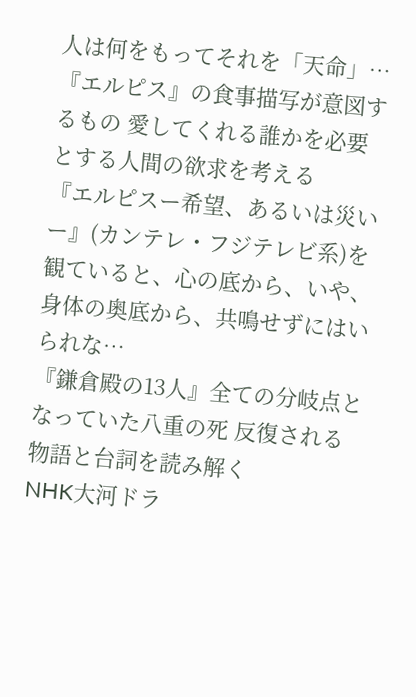人は何をもってそれを「天命」…
『エルピス』の食事描写が意図するもの 愛してくれる誰かを必要とする人間の欲求を考える
『エルピスー希望、あるいは災いー』(カンテレ・フジテレビ系)を観ていると、心の底から、いや、身体の奥底から、共鳴せずにはいられな…
『鎌倉殿の13人』全ての分岐点となっていた八重の死 反復される物語と台詞を読み解く
NHK大河ドラ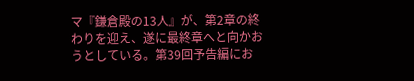マ『鎌倉殿の13人』が、第2章の終わりを迎え、遂に最終章へと向かおうとしている。第39回予告編にお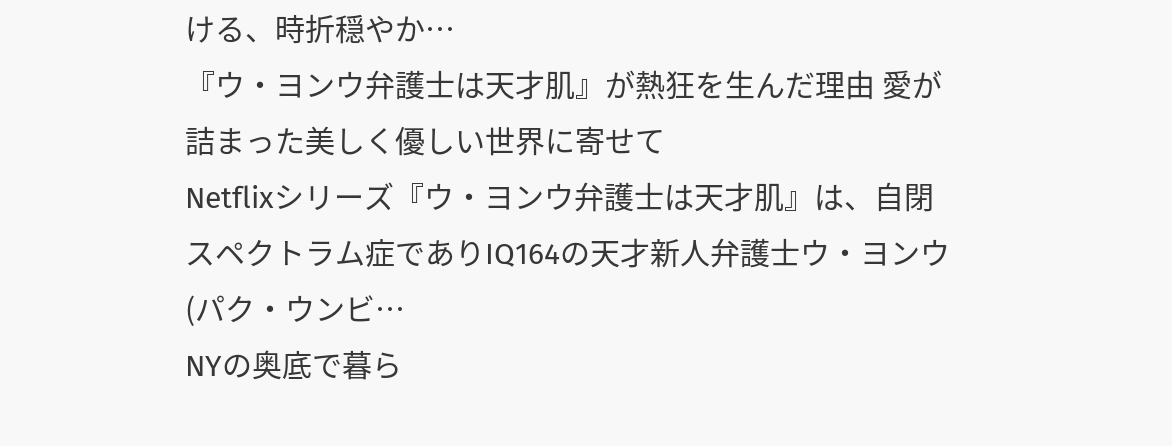ける、時折穏やか…
『ウ・ヨンウ弁護士は天才肌』が熱狂を生んだ理由 愛が詰まった美しく優しい世界に寄せて
Netflixシリーズ『ウ・ヨンウ弁護士は天才肌』は、自閉スペクトラム症でありIQ164の天才新人弁護士ウ・ヨンウ(パク・ウンビ…
NYの奥底で暮ら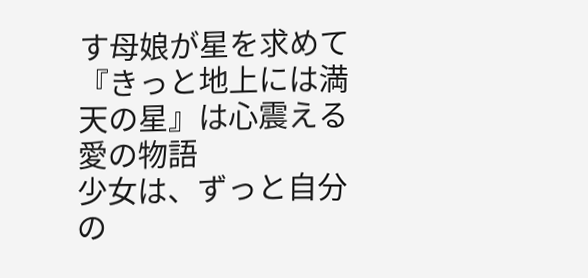す母娘が星を求めて 『きっと地上には満天の星』は心震える愛の物語
少女は、ずっと自分の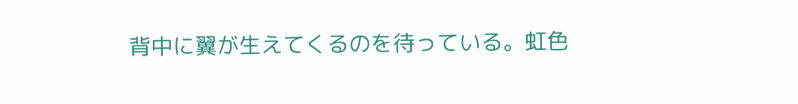背中に翼が生えてくるのを待っている。虹色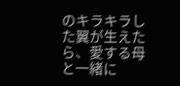のキラキラした翼が生えたら、愛する母と一緒に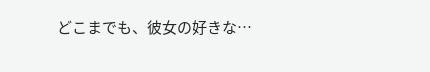どこまでも、彼女の好きな…